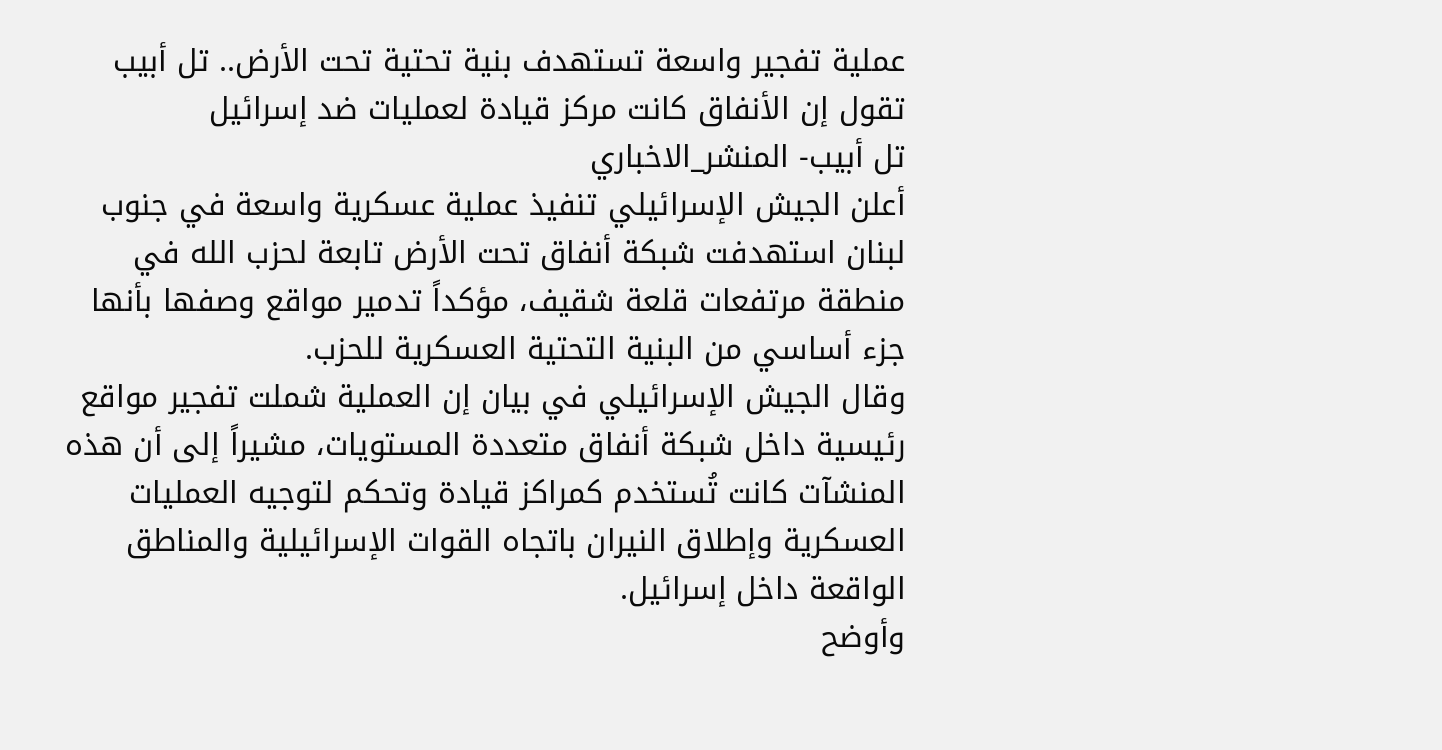عملية تفجير واسعة تستهدف بنية تحتية تحت الأرض.. تل أبيب تقول إن الأنفاق كانت مركز قيادة لعمليات ضد إسرائيل
تل أبيب- المنشر_الاخباري
أعلن الجيش الإسرائيلي تنفيذ عملية عسكرية واسعة في جنوب لبنان استهدفت شبكة أنفاق تحت الأرض تابعة لحزب الله في منطقة مرتفعات قلعة شقيف، مؤكداً تدمير مواقع وصفها بأنها جزء أساسي من البنية التحتية العسكرية للحزب.
وقال الجيش الإسرائيلي في بيان إن العملية شملت تفجير مواقع رئيسية داخل شبكة أنفاق متعددة المستويات، مشيراً إلى أن هذه المنشآت كانت تُستخدم كمراكز قيادة وتحكم لتوجيه العمليات العسكرية وإطلاق النيران باتجاه القوات الإسرائيلية والمناطق الواقعة داخل إسرائيل.
وأوضح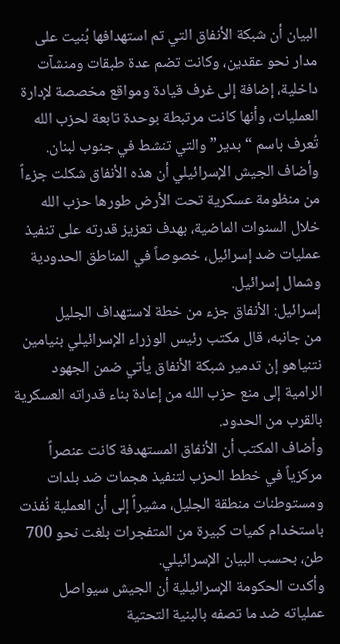البيان أن شبكة الأنفاق التي تم استهدافها بُنيت على مدار نحو عقدين، وكانت تضم عدة طبقات ومنشآت داخلية، إضافة إلى غرف قيادة ومواقع مخصصة لإدارة العمليات، وأنها كانت مرتبطة بوحدة تابعة لحزب الله تُعرف باسم “بدير” والتي تنشط في جنوب لبنان.
وأضاف الجيش الإسرائيلي أن هذه الأنفاق شكلت جزءاً من منظومة عسكرية تحت الأرض طورها حزب الله خلال السنوات الماضية، بهدف تعزيز قدرته على تنفيذ عمليات ضد إسرائيل، خصوصاً في المناطق الحدودية وشمال إسرائيل.
إسرائيل: الأنفاق جزء من خطة لاستهداف الجليل
من جانبه، قال مكتب رئيس الوزراء الإسرائيلي بنيامين نتنياهو إن تدمير شبكة الأنفاق يأتي ضمن الجهود الرامية إلى منع حزب الله من إعادة بناء قدراته العسكرية بالقرب من الحدود.
وأضاف المكتب أن الأنفاق المستهدفة كانت عنصراً مركزياً في خطط الحزب لتنفيذ هجمات ضد بلدات ومستوطنات منطقة الجليل، مشيراً إلى أن العملية نُفذت باستخدام كميات كبيرة من المتفجرات بلغت نحو 700 طن، بحسب البيان الإسرائيلي.
وأكدت الحكومة الإسرائيلية أن الجيش سيواصل عملياته ضد ما تصفه بالبنية التحتية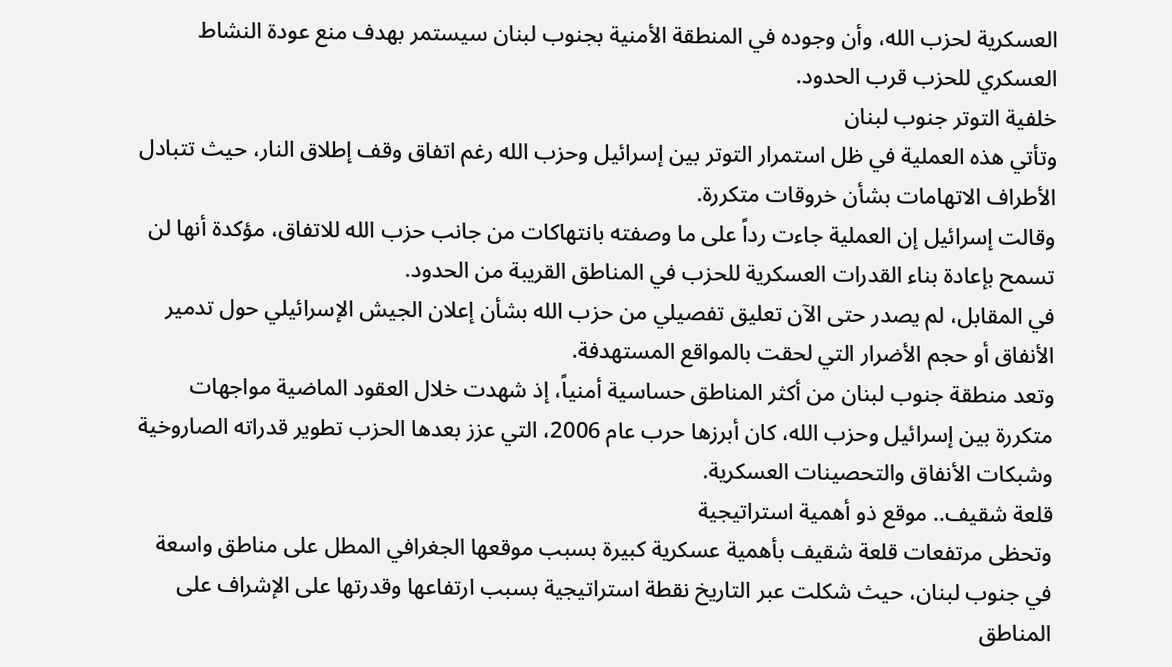العسكرية لحزب الله، وأن وجوده في المنطقة الأمنية بجنوب لبنان سيستمر بهدف منع عودة النشاط العسكري للحزب قرب الحدود.
خلفية التوتر جنوب لبنان
وتأتي هذه العملية في ظل استمرار التوتر بين إسرائيل وحزب الله رغم اتفاق وقف إطلاق النار، حيث تتبادل الأطراف الاتهامات بشأن خروقات متكررة.
وقالت إسرائيل إن العملية جاءت رداً على ما وصفته بانتهاكات من جانب حزب الله للاتفاق، مؤكدة أنها لن تسمح بإعادة بناء القدرات العسكرية للحزب في المناطق القريبة من الحدود.
في المقابل، لم يصدر حتى الآن تعليق تفصيلي من حزب الله بشأن إعلان الجيش الإسرائيلي حول تدمير الأنفاق أو حجم الأضرار التي لحقت بالمواقع المستهدفة.
وتعد منطقة جنوب لبنان من أكثر المناطق حساسية أمنياً، إذ شهدت خلال العقود الماضية مواجهات متكررة بين إسرائيل وحزب الله، كان أبرزها حرب عام 2006، التي عزز بعدها الحزب تطوير قدراته الصاروخية وشبكات الأنفاق والتحصينات العسكرية.
قلعة شقيف.. موقع ذو أهمية استراتيجية
وتحظى مرتفعات قلعة شقيف بأهمية عسكرية كبيرة بسبب موقعها الجغرافي المطل على مناطق واسعة في جنوب لبنان، حيث شكلت عبر التاريخ نقطة استراتيجية بسبب ارتفاعها وقدرتها على الإشراف على المناطق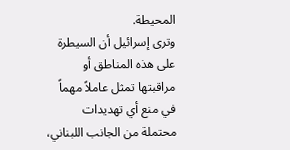المحيطة.
وترى إسرائيل أن السيطرة على هذه المناطق أو مراقبتها تمثل عاملاً مهماً في منع أي تهديدات محتملة من الجانب اللبناني،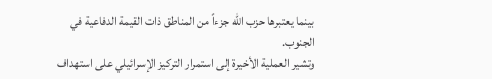بينما يعتبرها حزب الله جزءاً من المناطق ذات القيمة الدفاعية في الجنوب.
وتشير العملية الأخيرة إلى استمرار التركيز الإسرائيلي على استهداف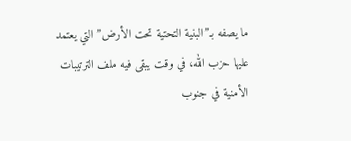ما يصفه بـ”البنية التحتية تحت الأرض” التي يعتمد عليها حزب الله، في وقت يبقى فيه ملف الترتيبات الأمنية في جنوب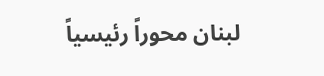لبنان محوراً رئيسياً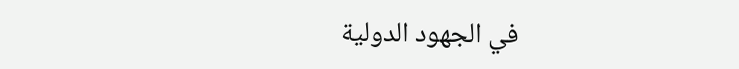في الجهود الدولية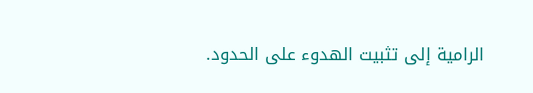الرامية إلى تثبيت الهدوء على الحدود.